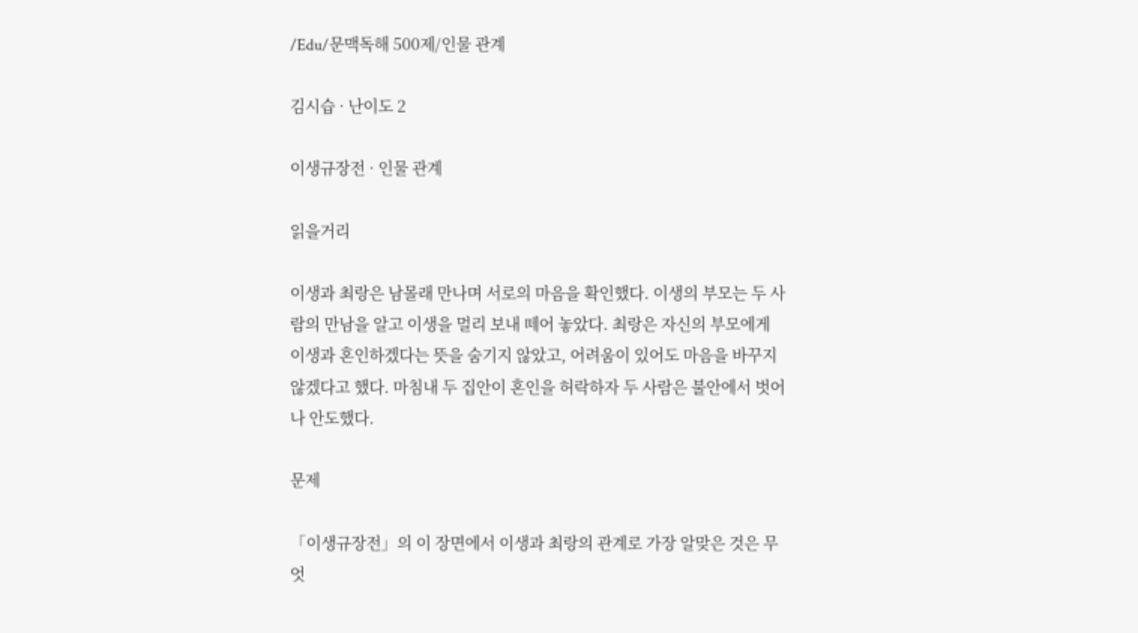/Edu/문맥독해 500제/인물 관계

김시습 · 난이도 2

이생규장전 · 인물 관계

읽을거리

이생과 최랑은 남몰래 만나며 서로의 마음을 확인했다. 이생의 부모는 두 사람의 만남을 알고 이생을 멀리 보내 떼어 놓았다. 최랑은 자신의 부모에게 이생과 혼인하겠다는 뜻을 숨기지 않았고, 어려움이 있어도 마음을 바꾸지 않겠다고 했다. 마침내 두 집안이 혼인을 허락하자 두 사람은 불안에서 벗어나 안도했다.

문제

「이생규장전」의 이 장면에서 이생과 최랑의 관계로 가장 알맞은 것은 무엇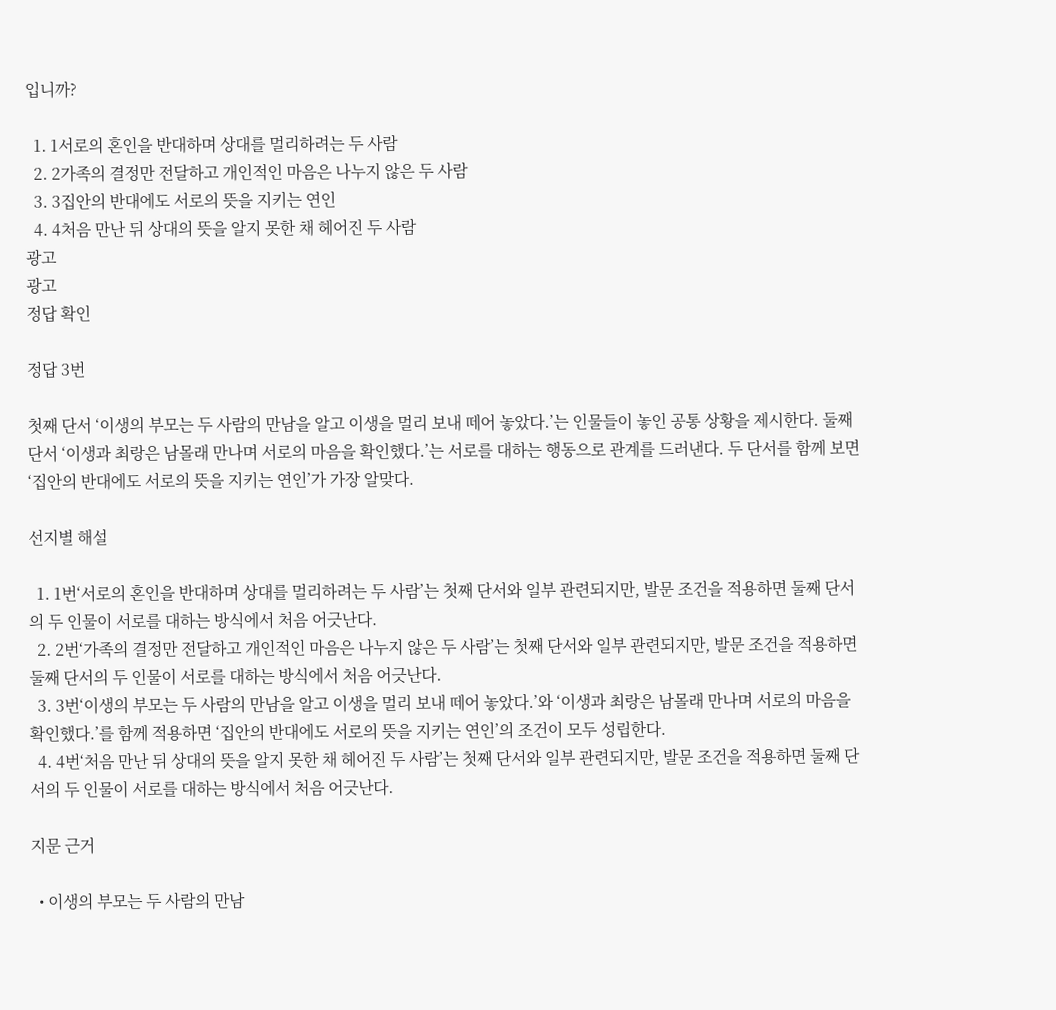입니까?

  1. 1서로의 혼인을 반대하며 상대를 멀리하려는 두 사람
  2. 2가족의 결정만 전달하고 개인적인 마음은 나누지 않은 두 사람
  3. 3집안의 반대에도 서로의 뜻을 지키는 연인
  4. 4처음 만난 뒤 상대의 뜻을 알지 못한 채 헤어진 두 사람
광고
광고
정답 확인

정답 3번

첫째 단서 ‘이생의 부모는 두 사람의 만남을 알고 이생을 멀리 보내 떼어 놓았다.’는 인물들이 놓인 공통 상황을 제시한다. 둘째 단서 ‘이생과 최랑은 남몰래 만나며 서로의 마음을 확인했다.’는 서로를 대하는 행동으로 관계를 드러낸다. 두 단서를 함께 보면 ‘집안의 반대에도 서로의 뜻을 지키는 연인’가 가장 알맞다.

선지별 해설

  1. 1번‘서로의 혼인을 반대하며 상대를 멀리하려는 두 사람’는 첫째 단서와 일부 관련되지만, 발문 조건을 적용하면 둘째 단서의 두 인물이 서로를 대하는 방식에서 처음 어긋난다.
  2. 2번‘가족의 결정만 전달하고 개인적인 마음은 나누지 않은 두 사람’는 첫째 단서와 일부 관련되지만, 발문 조건을 적용하면 둘째 단서의 두 인물이 서로를 대하는 방식에서 처음 어긋난다.
  3. 3번‘이생의 부모는 두 사람의 만남을 알고 이생을 멀리 보내 떼어 놓았다.’와 ‘이생과 최랑은 남몰래 만나며 서로의 마음을 확인했다.’를 함께 적용하면 ‘집안의 반대에도 서로의 뜻을 지키는 연인’의 조건이 모두 성립한다.
  4. 4번‘처음 만난 뒤 상대의 뜻을 알지 못한 채 헤어진 두 사람’는 첫째 단서와 일부 관련되지만, 발문 조건을 적용하면 둘째 단서의 두 인물이 서로를 대하는 방식에서 처음 어긋난다.

지문 근거

  • 이생의 부모는 두 사람의 만남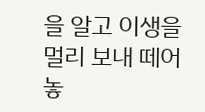을 알고 이생을 멀리 보내 떼어 놓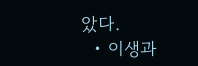았다.
  • 이생과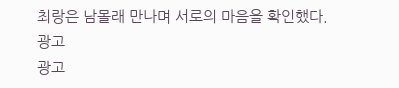최랑은 남몰래 만나며 서로의 마음을 확인했다.
광고
광고